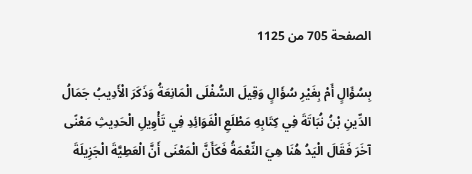الصفحة 705 من 1125

بِسُؤَالٍ أَمْ بِغَيْرِ سُؤَالٍ وَقِيلَ السُّفْلَى الْمَانِعَةُ وَذَكَرَ الْأَدِيبُ جَمَالُ الدِّينِ بْنُ نُبَاتَةَ فِي كِتَابِهِ مَطْلَعِ الْفَوَائِدِ فِي تَأْوِيلِ الْحَدِيثِ مَعْنًى آخَرَ فَقَالَ الْيَدُ هُنَا هِيَ النِّعْمَةُ فَكَأَنَّ الْمَعْنَى أَنَّ الْعَطِيَّةَ الْجَزِيلَةَ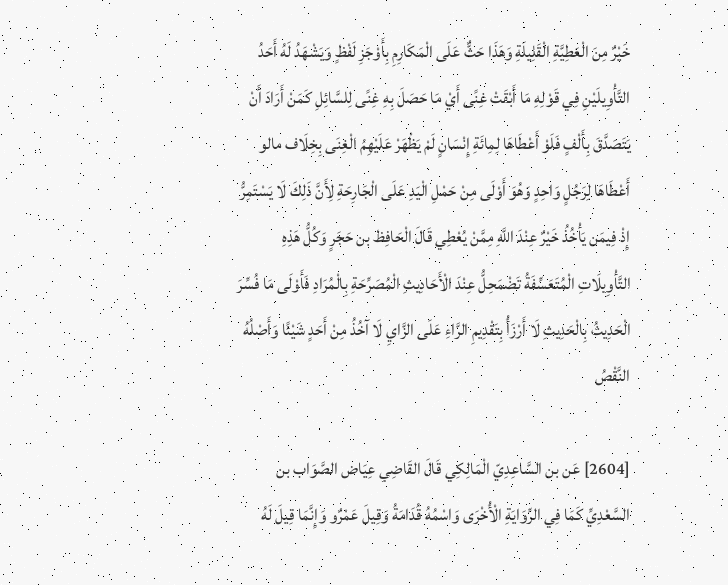خَيْرٌ مِنَ الْعَطِيَّةِ الْقَلِيلَةِ وَهَذَا حَثٌّ عَلَى الْمَكَارِمِ بِأَوْجَزِ لَفْظٍ وَيَشْهَدُ لَهُ أَحَدُ التَّأْوِيلَيْنِ فِي قَوْلِهِ مَا أَبْقَتْ غِنًى أَيْ مَا حَصَلَ بِهِ غِنًى لِلسَّائِلِ كَمَنْ أَرَادَ أَنْ يَتَصَدَّقَ بِأَلْفٍ فَلَوْ أَعْطَاهَا لِمِائَةِ إِنْسَانٍ لَمْ يَظْهَرْ عَلَيْهِمُ الْغِنَى بِخِلَاف مالو أَعْطَاهَا لِرَجُلٍ وَاحِدٍ وَهُوَ أَوْلَى مِنْ حَمْلِ الْيَدِ عَلَى الْجَارِحَةِ لِأَنَّ ذَلِكَ لَا يَسْتَمِرُّ إِذْ فِيمَن يَأْخُذُ خَيْرٌ عِنْدَ اللَّهِ مِمَّنْ يُعْطِي قَالَ الْحَافِظ بن حَجَرٍ وَكُلُّ هَذِهِ التَّأْوِيلَاتِ الْمُتَعَسِّفَةُ تَضْمَحِلُّ عِنْدَ الْأَحَادِيثِ الْمُصَرِّحَةِ بِالْمُرَادِ فَأَوْلَى مَا فُسِّرَ الْحَدِيثُ بِالْحَدِيثِ لَا أَرْزَأُ بِتَقْدِيمِ الرَّاءِ عَلَى الزَّايِ لَا آخُذُ مِنْ أَحَدٍ شَيْئًا وَأَصْلُهُ النَّقْصُ

[2604] عَن بن السَّاعِدِيّ الْمَالِكِي قَالَ القَاضِي عِيَاض الصَّوَاب بن السَّعْدِيِّ كَمَا فِي الرِّوَايَةِ الْأُخْرَى وَاسْمُهُ قُدَامَةُ وَقِيلَ عَمْرٌو وَإِنَّمَا قِيلَ لَهُ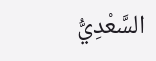السَّعْدِيُّ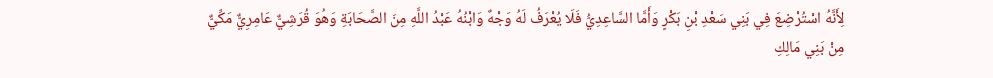لِأَنَّهُ اسْتُرْضِعَ فِي بَنِي سَعْدِ بْنِ بَكْرٍ وَأَمَّا السَّاعِدِيُّ فَلَا يُعْرَفُ لَهُ وَجْهٌ وَابْنُهُ عَبْدُ اللَّهِ مِنَ الصَّحَابَةِ وَهُوَ قُرَشِيٌّ عَامِرِيٌّ مَكِّيٌّ مِنْ بَنِي مَالِكِ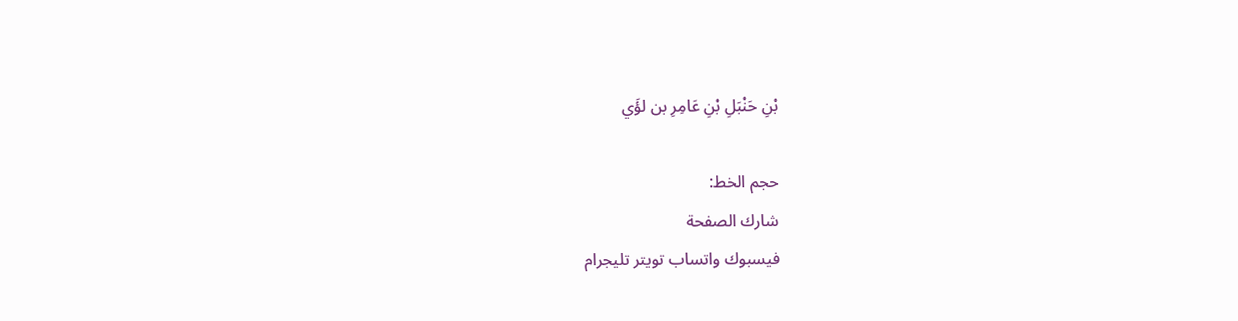بْنِ حَنْبَلِ بْنِ عَامِرِ بن لؤَي

حجم الخط:
شارك الصفحة
فيسبوك واتساب تويتر تليجرام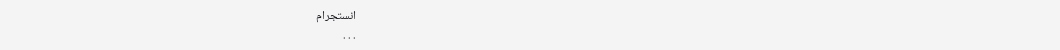انستجرام
. . .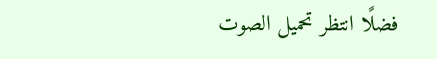فضلًا انتظر تحميل الصوت